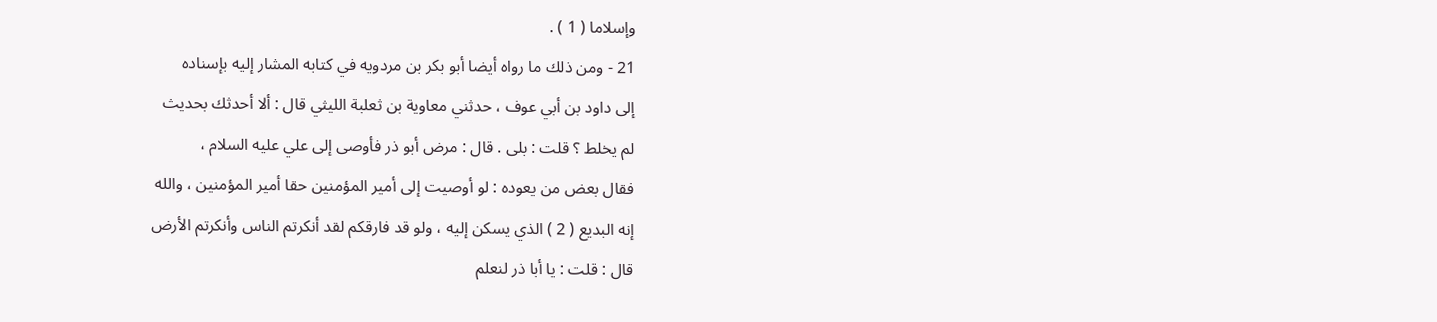وإسلاما ( 1 ) .
21 - ومن ذلك ما رواه أيضا أبو بكر بن مردويه في كتابه المشار إليه بإسناده
إلى داود بن أبي عوف ، حدثني معاوية بن ثعلبة الليثي قال : ألا أحدثك بحديث
لم يخلط ؟ قلت : بلى . قال : مرض أبو ذر فأوصى إلى علي عليه السلام ،
فقال بعض من يعوده : لو أوصيت إلى أمير المؤمنين حقا أمير المؤمنين ، والله
إنه البديع ( 2 ) الذي يسكن إليه ، ولو قد فارقكم لقد أنكرتم الناس وأنكرتم الأرض
قال : قلت : يا أبا ذر لنعلم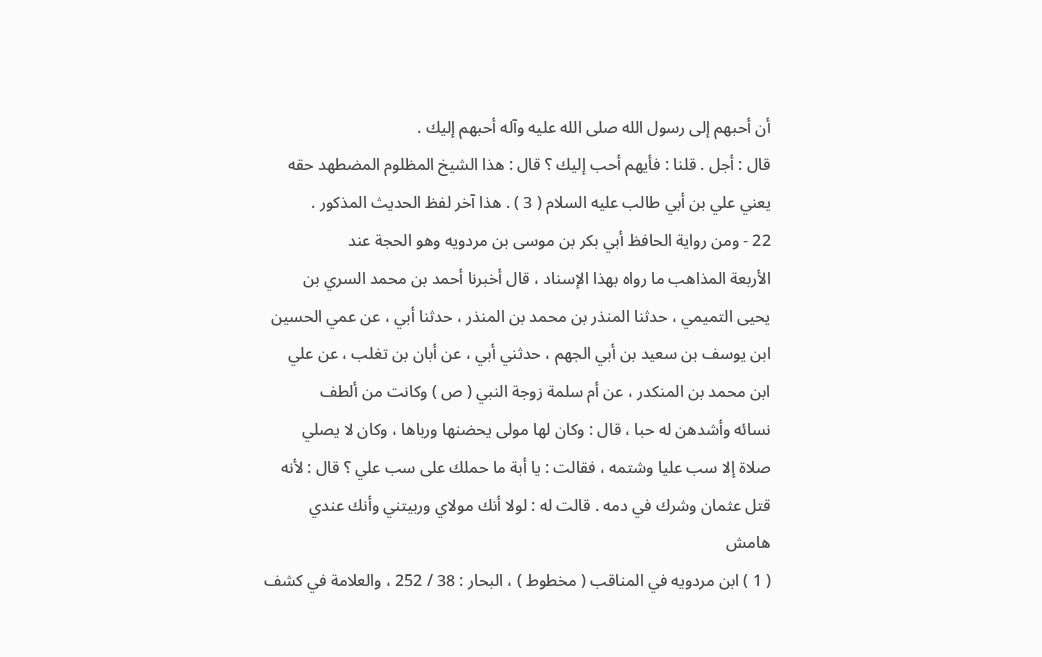أن أحبهم إلى رسول الله صلى الله عليه وآله أحبهم إليك .
قال : أجل . قلنا : فأيهم أحب إليك ؟ قال : هذا الشيخ المظلوم المضطهد حقه
يعني علي بن أبي طالب عليه السلام ( 3 ) . هذا آخر لفظ الحديث المذكور .
22 - ومن رواية الحافظ أبي بكر بن موسى بن مردويه وهو الحجة عند
الأربعة المذاهب ما رواه بهذا الإسناد ، قال أخبرنا أحمد بن محمد السري بن
يحيى التميمي ، حدثنا المنذر بن محمد بن المنذر ، حدثنا أبي ، عن عمي الحسين
ابن يوسف بن سعيد بن أبي الجهم ، حدثني أبي ، عن أبان بن تغلب ، عن علي
ابن محمد بن المنكدر ، عن أم سلمة زوجة النبي ( ص ) وكانت من ألطف
نسائه وأشدهن له حبا ، قال : وكان لها مولى يحضنها ورباها ، وكان لا يصلي
صلاة إلا سب عليا وشتمه ، فقالت : يا أبة ما حملك على سب علي ؟ قال : لأنه
قتل عثمان وشرك في دمه . قالت له : لولا أنك مولاي وربيتني وأنك عندي
هامش
( 1 ) ابن مردويه في المناقب ( مخطوط ) ، البحار : 38 / 252 ، والعلامة في كشف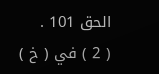الحق 101 .
( 2 ) في ( خ )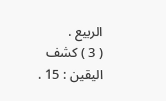الربيع .
( 3 ) كشف اليقين : 15 .